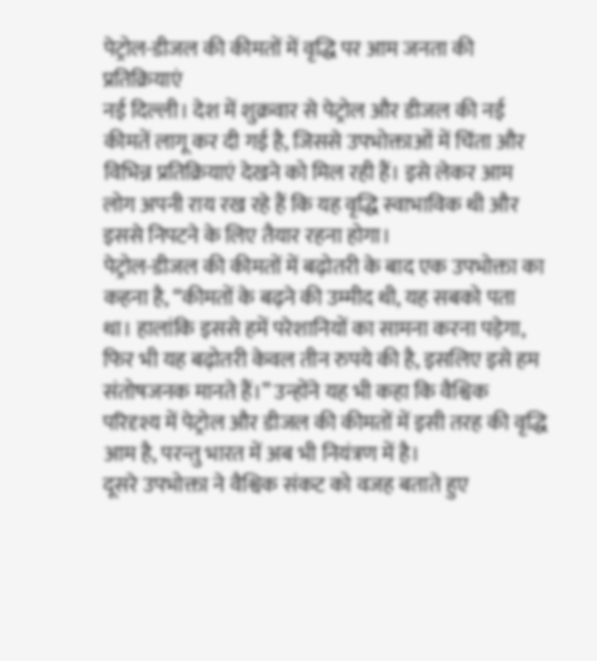पेट्रोल-डीजल की कीमतों में वृद्धि पर आम जनता की प्रतिक्रियाएं
नई दिल्ली। देश में शुक्रवार से पेट्रोल और डीजल की नई कीमतें लागू कर दी गई है, जिससे उपभोक्ताओं में चिंता और विभिन्न प्रतिक्रियाएं देखने को मिल रही हैं। इसे लेकर आम लोग अपनी राय रख रहे हैं कि यह वृद्धि स्वाभाविक थी और इससे निपटने के लिए तैयार रहना होगा।
पेट्रोल-डीजल की कीमतों में बढ़ोतरी के बाद एक उपभोक्ता का कहना है, “कीमतों के बढ़ने की उम्मीद थी, यह सबको पता था। हालांकि इससे हमें परेशानियों का सामना करना पड़ेगा, फिर भी यह बढ़ोतरी केवल तीन रुपये की है, इसलिए इसे हम संतोषजनक मानते हैं।” उन्होंने यह भी कहा कि वैश्विक परिदृश्य में पेट्रोल और डीजल की कीमतों में इसी तरह की वृद्धि आम है, परन्तु भारत में अब भी नियंत्रण में है।
दूसरे उपभोक्ता ने वैश्विक संकट को वजह बताते हुए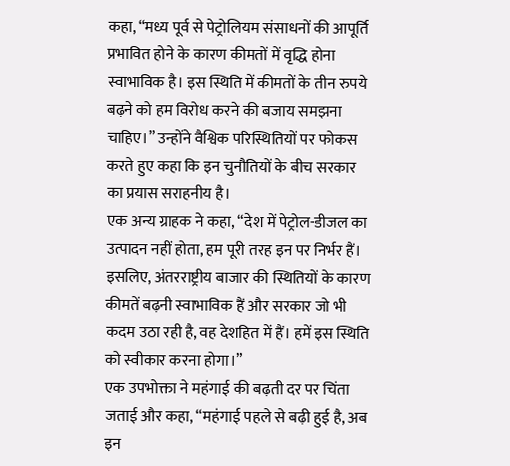कहा, “मध्य पूर्व से पेट्रोलियम संसाधनों की आपूर्ति प्रभावित होने के कारण कीमतों में वृद्धि होना स्वाभाविक है। इस स्थिति में कीमतों के तीन रुपये बढ़ने को हम विरोध करने की बजाय समझना चाहिए।” उन्होंने वैश्विक परिस्थितियों पर फोकस करते हुए कहा कि इन चुनौतियों के बीच सरकार का प्रयास सराहनीय है।
एक अन्य ग्राहक ने कहा, “देश में पेट्रोल-डीजल का उत्पादन नहीं होता, हम पूरी तरह इन पर निर्भर हैं। इसलिए, अंतरराष्ट्रीय बाजार की स्थितियों के कारण कीमतें बढ़नी स्वाभाविक हैं और सरकार जो भी कदम उठा रही है, वह देशहित में हैं। हमें इस स्थिति को स्वीकार करना होगा।”
एक उपभोक्ता ने महंगाई की बढ़ती दर पर चिंता जताई और कहा, “महंगाई पहले से बढ़ी हुई है, अब इन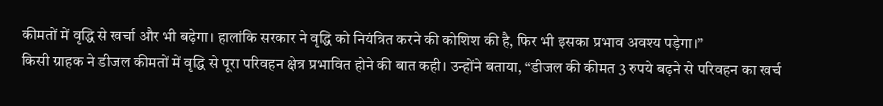कीमतों में वृद्धि से खर्चा और भी बढ़ेगा। हालांकि सरकार ने वृद्धि को नियंत्रित करने की कोशिश की है, फिर भी इसका प्रभाव अवश्य पड़ेगा।”
किसी ग्राहक ने डीजल कीमतों में वृद्धि से पूरा परिवहन क्षेत्र प्रभावित होने की बात कही। उन्होंने बताया, “डीजल की कीमत 3 रुपये बढ़ने से परिवहन का खर्च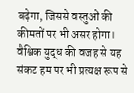बढ़ेगा, जिससे वस्तुओं की कीमतों पर भी असर होगा। वैश्विक युद्ध की वजह से यह संकट हम पर भी प्रत्यक्ष रूप से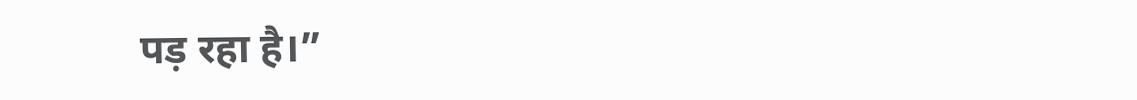पड़ रहा है।”